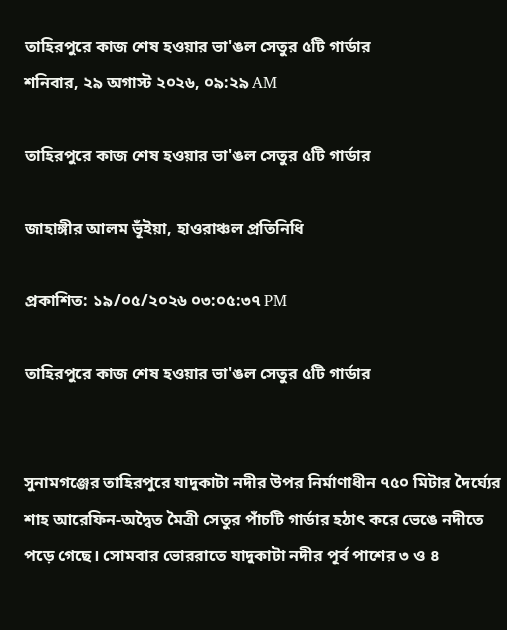তাহিরপুরে কাজ শেষ হওয়ার ভা'ঙল সেতুর ৫টি গার্ডার
শনিবার, ২৯ অগাস্ট ২০২৬, ০৯:২৯ AM

তাহিরপুরে কাজ শেষ হওয়ার ভা'ঙল সেতুর ৫টি গার্ডার

জাহাঙ্গীর আলম ভূঁইয়া, হাওরাঞ্চল প্রতিনিধি

প্রকাশিত: ১৯/০৫/২০২৬ ০৩:০৫:৩৭ PM

তাহিরপুরে কাজ শেষ হওয়ার ভা'ঙল সেতুর ৫টি গার্ডার


সুনামগঞ্জের তাহিরপুরে যাদুকাটা নদীর উপর নির্মাণাধীন ৭৫০ মিটার দৈর্ঘ্যের শাহ আরেফিন-অদ্বৈত মৈত্রী সেতুর পাঁচটি গার্ডার হঠাৎ করে ভেঙে নদীতে পড়ে গেছে। সোমবার ভোররাতে যাদুকাটা নদীর পূর্ব পাশের ৩ ও ৪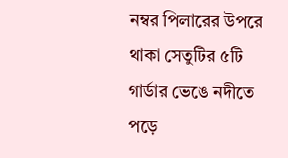নম্বর পিলারের উপরে থাকা সেতুটির ৫টি গার্ডার ভেঙে নদীতে পড়ে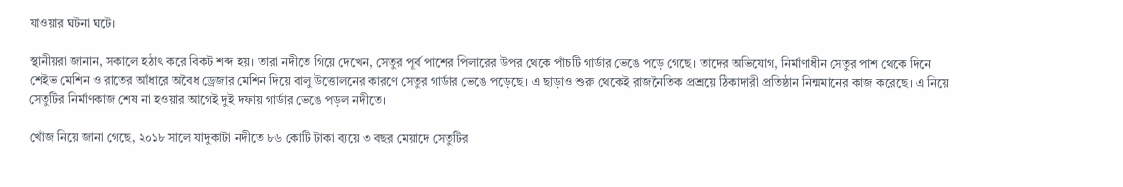যাওয়ার ঘটনা ঘটে।

স্থানীয়রা জানান, সকালে হঠাৎ করে বিকট শব্দ হয়। তারা নদীতে গিয়ে দেখেন, সেতুর পূর্ব পাশের পিলারের উপর থেকে পাঁচটি গার্ডার ভেঙে পড়ে গেছে। তাদের অভিযোগ, নির্মাণাধীন সেতুর পাশ থেকে দিনে শেইভ মেশিন ও রাতের আঁধারে অবৈধ ড্রেজার মেশিন দিয়ে বালু উত্তোলনের কারণে সেতুর গার্ডার ভেঙে পড়েছে। এ ছাড়াও শুরু থেকেই রাজনৈতিক প্রশ্রয়ে ঠিকাদারী প্রতিষ্ঠান নিন্মমানের কাজ করেছে। এ নিয়ে সেতুটির নির্মাণকাজ শেষ না হওয়ার আগেই দুই দফায় গার্ডার ভেঙে পড়ল নদীতে।

খোঁজ নিয়ে জানা গেছে, ২০১৮ সালে যাদুকাটা নদীতে ৮৬ কোটি টাকা ব্যয়ে ৩ বছর মেয়াদে সেতুটির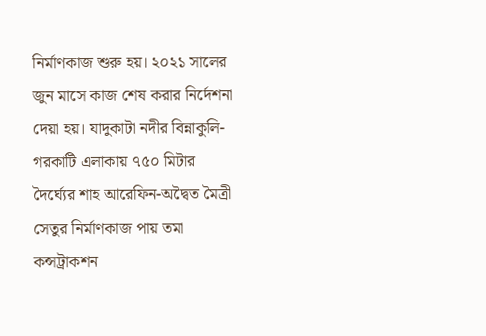নির্মাণকাজ শুরু হয়। ২০২১ সালের জুন মাসে কাজ শেষ করার নির্দেশনা দেয়া হয়। যাদুকাটা নদীর বিন্নাকুলি-গরকাটি এলাকায় ৭৫০ মিটার দৈর্ঘ্যের শাহ আরেফিন-অদ্বৈত মৈত্রী সেতুর নির্মাণকাজ পায় তমা কন্সট্রাকশন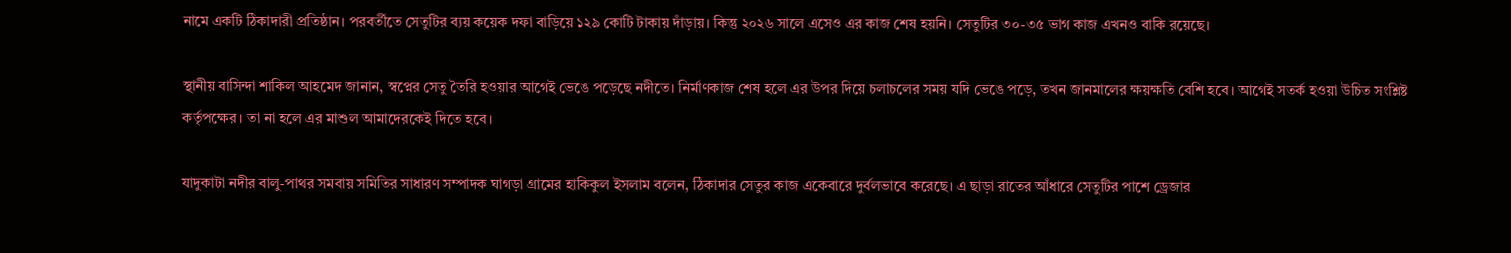নামে একটি ঠিকাদারী প্রতিষ্ঠান। পরবর্তীতে সেতুটির ব্যয় কয়েক দফা বাড়িয়ে ১২৯ কোটি টাকায় দাঁড়ায়। কিন্তু ২০২৬ সালে এসেও এর কাজ শেষ হয়নি। সেতুটির ৩০-৩৫ ভাগ কাজ এখনও বাকি রয়েছে।

স্থানীয় বাসিন্দা শাকিল আহমেদ জানান, স্বপ্নের সেতু তৈরি হওয়ার আগেই ভেঙে পড়েছে নদীতে। নির্মাণকাজ শেষ হলে এর উপর দিয়ে চলাচলের সময় যদি ভেঙে পড়ে, তখন জানমালের ক্ষয়ক্ষতি বেশি হবে। আগেই সতর্ক হওয়া উচিত সংশ্লিষ্ট কর্তৃপক্ষের। তা না হলে এর মাশুল আমাদেরকেই দিতে হবে।

যাদুকাটা নদীর বালু-পাথর সমবায় সমিতির সাধারণ সম্পাদক ঘাগড়া গ্রামের হাকিকুল ইসলাম বলেন, ঠিকাদার সেতুর কাজ একেবারে দুর্বলভাবে করেছে। এ ছাড়া রাতের আঁধারে সেতুটির পাশে ড্রেজার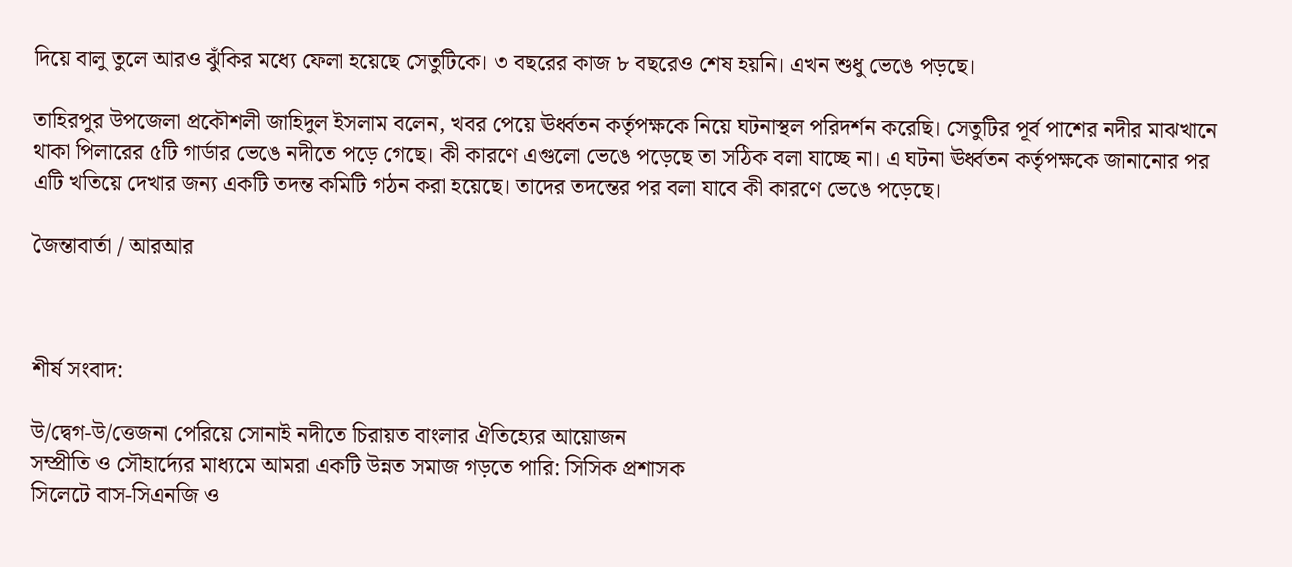দিয়ে বালু তুলে আরও ঝুঁকির মধ্যে ফেলা হয়েছে সেতুটিকে। ৩ বছরের কাজ ৮ বছরেও শেষ হয়নি। এখন শুধু ভেঙে পড়ছে।

তাহিরপুর উপজেলা প্রকৌশলী জাহিদুল ইসলাম বলেন, খবর পেয়ে ঊর্ধ্বতন কর্তৃপক্ষকে নিয়ে ঘটনাস্থল পরিদর্শন করেছি। সেতুটির পূর্ব পাশের নদীর মাঝখানে থাকা পিলারের ৫টি গার্ডার ভেঙে নদীতে পড়ে গেছে। কী কারণে এগুলো ভেঙে পড়েছে তা সঠিক বলা যাচ্ছে না। এ ঘটনা ঊর্ধ্বতন কর্তৃপক্ষকে জানানোর পর এটি খতিয়ে দেখার জন্য একটি তদন্ত কমিটি গঠন করা হয়েছে। তাদের তদন্তের পর বলা যাবে কী কারণে ভেঙে পড়েছে।

জৈন্তাবার্তা / আরআর



শীর্ষ সংবাদ:

উ/দ্বেগ-উ/ত্তেজনা পেরিয়ে সোনাই নদীতে চিরায়ত বাংলার ঐতিহ্যের আয়োজন
সম্প্রীতি ও সৌহার্দ্যের মাধ্যমে আমরা একটি উন্নত সমাজ গড়তে পারি: সিসিক প্রশাসক
সিলেটে বাস-সিএনজি ও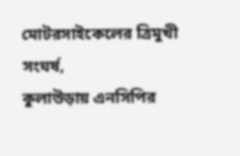মোটরসাইকেলের ত্রিমুখী সংঘর্ষ,
কুলাউড়ায় এনসিপির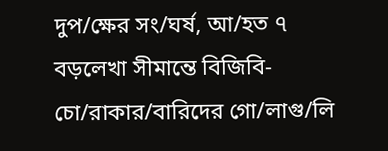দুপ/ক্ষের সং/ঘর্ষ, আ/হত ৭
বড়লেখা সীমান্তে বিজিবি-চো/রাকার/বারিদের গো/লাগু/লি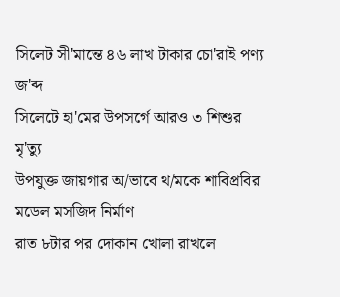সিলেট সী'মান্তে ৪৬ লাখ টাকার চো'রাই পণ্য জ'ব্দ
সিলেটে হা'মের উপসর্গে আরও ৩ ‍শিশুর মৃ'ত্যু
উপযুক্ত জায়গার অ/ভাবে থ/মকে শাবিপ্রবির মডেল মসজিদ নির্মাণ
রাত ৮টার পর দোকান খোলা রাখলে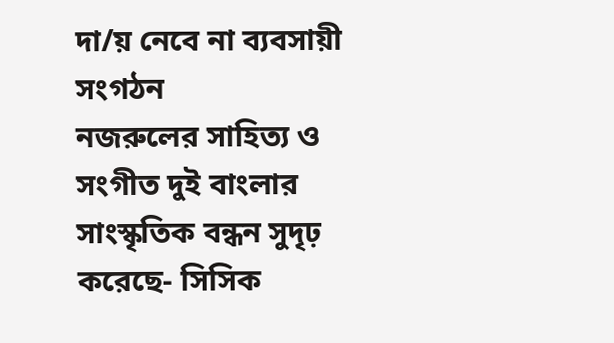দা/য় নেবে না ব্যবসায়ী সংগঠন
নজরুলের সাহিত্য ও সংগীত দুই বাংলার সাংস্কৃতিক বন্ধন সুদৃঢ় করেছে- সিসিক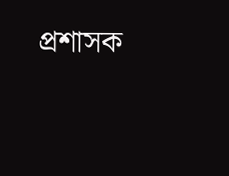প্রশাসক